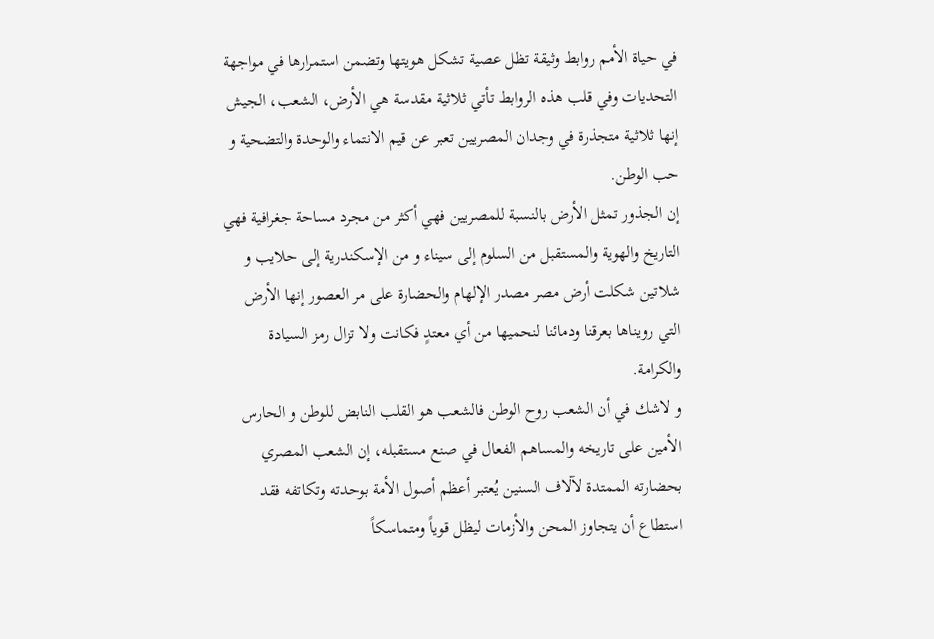في حياة الأمم روابط وثيقة تظل عصية تشكل هويتها وتضمن استمرارها في مواجهة التحديات وفي قلب هذه الروابط تأتي ثلاثية مقدسة هي الأرض، الشعب، الجيش إنها ثلاثية متجذرة في وجدان المصريين تعبر عن قيم الانتماء والوحدة والتضحية و حب الوطن.
إن الجذور تمثل الأرض بالنسبة للمصريين فهي أكثر من مجرد مساحة جغرافية فهي التاريخ والهوية والمستقبل من السلوم إلى سيناء و من الإسكندرية إلى حلايب و شلاتين شكلت أرض مصر مصدر الإلهام والحضارة على مر العصور إنها الأرض التي رويناها بعرقنا ودمائنا لنحميها من أي معتدٍ فكانت ولا تزال رمز السيادة والكرامة.
و لاشك في أن الشعب روح الوطن فالشعب هو القلب النابض للوطن و الحارس الأمين على تاريخه والمساهم الفعال في صنع مستقبله، إن الشعب المصري بحضارته الممتدة لآلاف السنين يُعتبر أعظم أصول الأمة بوحدته وتكاتفه فقد استطاع أن يتجاوز المحن والأزمات ليظل قوياً ومتماسكاً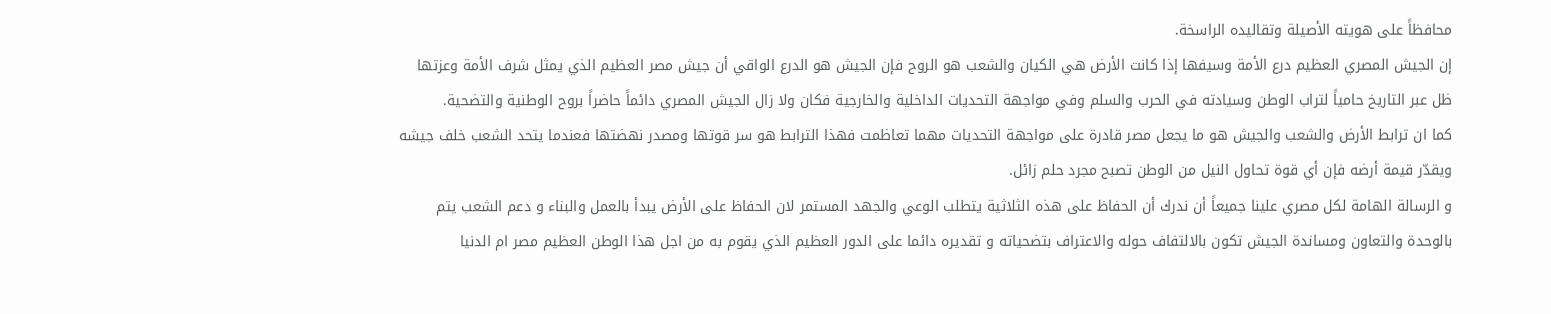محافظاً على هويته الأصيلة وتقاليده الراسخة.
إن الجيش المصري العظيم درع الأمة وسيفها إذا كانت الأرض هي الكيان والشعب هو الروح فإن الجيش هو الدرع الواقي أن جيش مصر العظيم الذي يمثل شرف الأمة وعزتها ظل عبر التاريخ حامياً لتراب الوطن وسيادته في الحرب والسلم وفي مواجهة التحديات الداخلية والخارجية فكان ولا زال الجيش المصري دائماً حاضراً بروح الوطنية والتضحية.
كما ان ترابط الأرض والشعب والجيش هو ما يجعل مصر قادرة على مواجهة التحديات مهما تعاظمت فهذا الترابط هو سر قوتها ومصدر نهضتها فعندما يتحد الشعب خلف جيشه ويقدّر قيمة أرضه فإن أي قوة تحاول النيل من الوطن تصبح مجرد حلم زائل.
و الرسالة الهامة لكل مصري علينا جميعاً أن ندرك أن الحفاظ على هذه الثلاثية يتطلب الوعي والجهد المستمر لان الحفاظ على الأرض يبدأ بالعمل والبناء و دعم الشعب يتم بالوحدة والتعاون ومساندة الجيش تكون بالالتفاف حوله والاعتراف بتضحياته و تقديره دائما على الدور العظيم الذي يقوم به من اجل هذا الوطن العظيم مصر ام الدنيا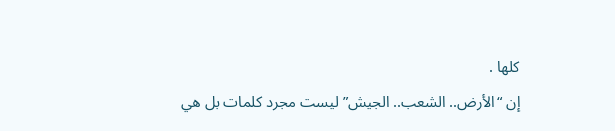كلها .
إن “الأرض.. الشعب.. الجيش” ليست مجرد كلمات بل هي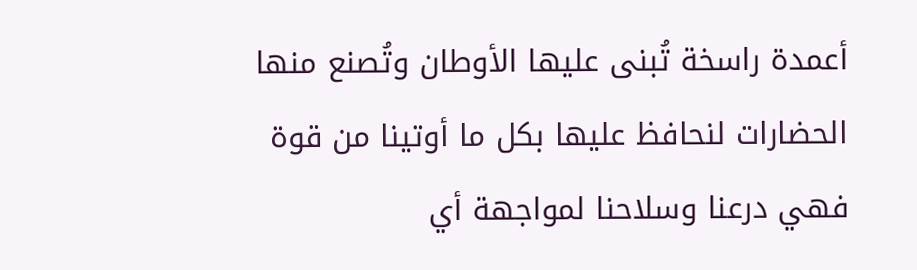أعمدة راسخة تُبنى عليها الأوطان وتُصنع منها الحضارات لنحافظ عليها بكل ما أوتينا من قوة فهي درعنا وسلاحنا لمواجهة أي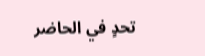تحدٍ في الحاضر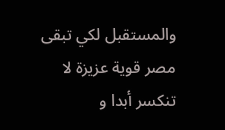والمستقبل لكي تبقى مصر قوية عزيزة لا تنكسر أبدا و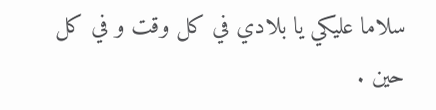سلاما عليكي يا بلادي في كل وقت و في كل حين .